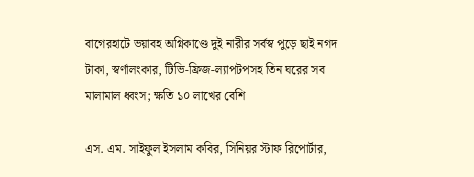বাগেরহাটে ভয়াবহ অগ্নিকাণ্ডে দুই নারীর সর্বস্ব পুড়ে ছাই নগদ টাকা, স্বর্ণালংকার, টিভি-ফ্রিজ-ল্যাপটপসহ তিন ঘরের সব মালামাল ধ্বংস; ক্ষতি ১০ লাখের বেশি

এস. এম. সাইফুল ইসলাম কবির, সিনিয়র স্টাফ রিপোর্টার,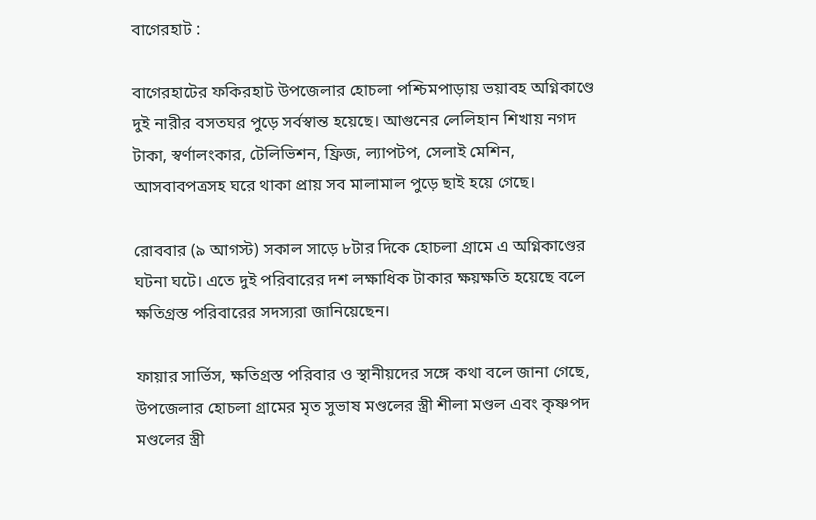বাগেরহাট :

বাগেরহাটের ফকিরহাট উপজেলার হোচলা পশ্চিমপাড়ায় ভয়াবহ অগ্নিকাণ্ডে দুই নারীর বসতঘর পুড়ে সর্বস্বান্ত হয়েছে। আগুনের লেলিহান শিখায় নগদ টাকা, স্বর্ণালংকার, টেলিভিশন, ফ্রিজ, ল্যাপটপ, সেলাই মেশিন, আসবাবপত্রসহ ঘরে থাকা প্রায় সব মালামাল পুড়ে ছাই হয়ে গেছে।

রোববার (৯ আগস্ট) সকাল সাড়ে ৮টার দিকে হোচলা গ্রামে এ অগ্নিকাণ্ডের ঘটনা ঘটে। এতে দুই পরিবারের দশ লক্ষাধিক টাকার ক্ষয়ক্ষতি হয়েছে বলে ক্ষতিগ্রস্ত পরিবারের সদস্যরা জানিয়েছেন।

ফায়ার সার্ভিস, ক্ষতিগ্রস্ত পরিবার ও স্থানীয়দের সঙ্গে কথা বলে জানা গেছে, উপজেলার হোচলা গ্রামের মৃত সুভাষ মণ্ডলের স্ত্রী শীলা মণ্ডল এবং কৃষ্ণপদ মণ্ডলের স্ত্রী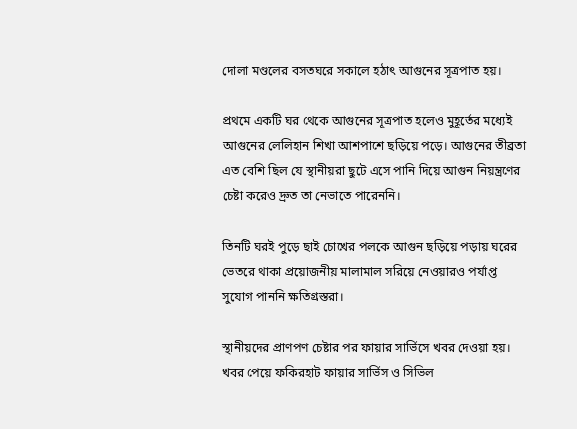দোলা মণ্ডলের বসতঘরে সকালে হঠাৎ আগুনের সূত্রপাত হয়।

প্রথমে একটি ঘর থেকে আগুনের সূত্রপাত হলেও মুহূর্তের মধ্যেই আগুনের লেলিহান শিখা আশপাশে ছড়িয়ে পড়ে। আগুনের তীব্রতা এত বেশি ছিল যে স্থানীয়রা ছুটে এসে পানি দিয়ে আগুন নিয়ন্ত্রণের চেষ্টা করেও দ্রুত তা নেভাতে পারেননি।

তিনটি ঘরই পুড়ে ছাই চোখের পলকে আগুন ছড়িয়ে পড়ায় ঘরের ভেতরে থাকা প্রয়োজনীয় মালামাল সরিয়ে নেওয়ারও পর্যাপ্ত সুযোগ পাননি ক্ষতিগ্রস্তরা।

স্থানীয়দের প্রাণপণ চেষ্টার পর ফায়ার সার্ভিসে খবর দেওয়া হয়। খবর পেয়ে ফকিরহাট ফায়ার সার্ভিস ও সিভিল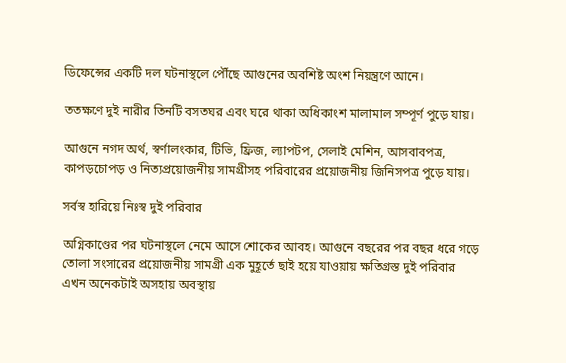ডিফেন্সের একটি দল ঘটনাস্থলে পৌঁছে আগুনের অবশিষ্ট অংশ নিয়ন্ত্রণে আনে।

ততক্ষণে দুই নারীর তিনটি বসতঘর এবং ঘরে থাকা অধিকাংশ মালামাল সম্পূর্ণ পুড়ে যায়।

আগুনে নগদ অর্থ, স্বর্ণালংকার, টিভি, ফ্রিজ, ল্যাপটপ, সেলাই মেশিন, আসবাবপত্র, কাপড়চোপড় ও নিত্যপ্রয়োজনীয় সামগ্রীসহ পরিবারের প্রয়োজনীয় জিনিসপত্র পুড়ে যায়।

সর্বস্ব হারিয়ে নিঃস্ব দুই পরিবার

অগ্নিকাণ্ডের পর ঘটনাস্থলে নেমে আসে শোকের আবহ। আগুনে বছরের পর বছর ধরে গড়ে তোলা সংসারের প্রয়োজনীয় সামগ্রী এক মুহূর্তে ছাই হয়ে যাওয়ায় ক্ষতিগ্রস্ত দুই পরিবার এখন অনেকটাই অসহায় অবস্থায়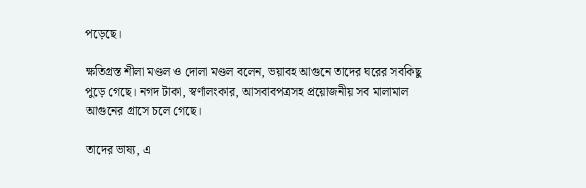পড়েছে।

ক্ষতিগ্রস্ত শীলা মণ্ডল ও দোলা মণ্ডল বলেন, ভয়াবহ আগুনে তাদের ঘরের সবকিছু পুড়ে গেছে। নগদ টাকা, স্বর্ণালংকার, আসবাবপত্রসহ প্রয়োজনীয় সব মালামাল আগুনের গ্রাসে চলে গেছে।

তাদের ভাষ্য, এ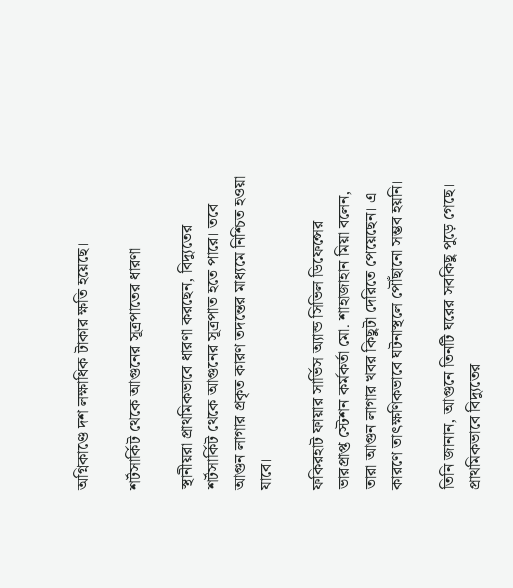অগ্নিকাণ্ডে দশ লক্ষাধিক টাকার ক্ষতি হয়েছে।

শর্টসার্কিট থেকে আগুনের সূত্রপাতের ধারণা

স্থানীয়রা প্রাথমিকভাবে ধারণা করছেন, বিদ্যুতের শর্টসার্কিট থেকে আগুনের সূত্রপাত হতে পারে। তবে আগুন লাগার প্রকৃত কারণ তদন্তের মাধ্যমে নিশ্চিত হওয়া যাবে।

ফকিরহাট ফায়ার সার্ভিস অ্যান্ড সিভিল ডিফেন্সের ভারপ্রাপ্ত স্টেশন কর্মকর্তা মো. শাহাজাহান মিয়া বলেন, তারা আগুন লাগার খবর কিছুটা দেরিতে পেয়েছেন। এ কারণে তাৎক্ষণিকভাবে ঘটনাস্থলে পৌঁছানো সম্ভব হয়নি।

তিনি জানান, আগুনে তিনটি ঘরের সবকিছু পুড়ে গেছে। প্রাথমিকভাবে বিদ্যুতের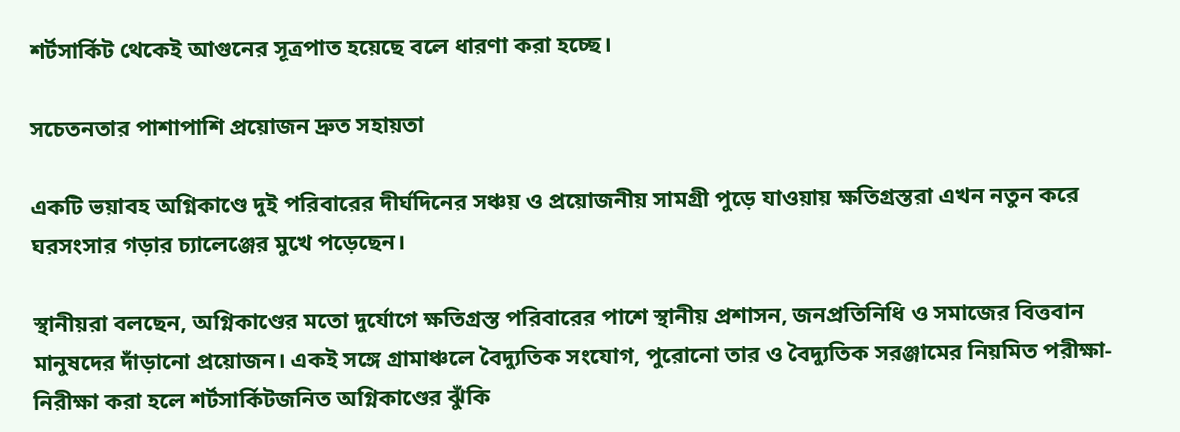শর্টসার্কিট থেকেই আগুনের সূত্রপাত হয়েছে বলে ধারণা করা হচ্ছে।

সচেতনতার পাশাপাশি প্রয়োজন দ্রুত সহায়তা

একটি ভয়াবহ অগ্নিকাণ্ডে দুই পরিবারের দীর্ঘদিনের সঞ্চয় ও প্রয়োজনীয় সামগ্রী পুড়ে যাওয়ায় ক্ষতিগ্রস্তরা এখন নতুন করে ঘরসংসার গড়ার চ্যালেঞ্জের মুখে পড়েছেন।

স্থানীয়রা বলছেন, অগ্নিকাণ্ডের মতো দুর্যোগে ক্ষতিগ্রস্ত পরিবারের পাশে স্থানীয় প্রশাসন, জনপ্রতিনিধি ও সমাজের বিত্তবান মানুষদের দাঁড়ানো প্রয়োজন। একই সঙ্গে গ্রামাঞ্চলে বৈদ্যুতিক সংযোগ, পুরোনো তার ও বৈদ্যুতিক সরঞ্জামের নিয়মিত পরীক্ষা-নিরীক্ষা করা হলে শর্টসার্কিটজনিত অগ্নিকাণ্ডের ঝুঁকি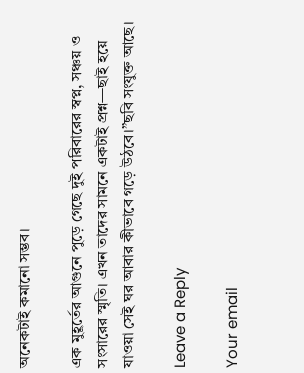অনেকটাই কমানো সম্ভব।

এক মুহূর্তের আগুনে পুড়ে গেছে দুই পরিবারের স্বপ্ন, সঞ্চয় ও সংসারের স্মৃতি। এখন তাদের সামনে একটাই প্রশ্ন—ছাই হয়ে যাওয়া সেই ঘর আবার কীভাবে গড়ে উঠবে।”ছবি সংযুক্ত আছে।

Leave a Reply

Your email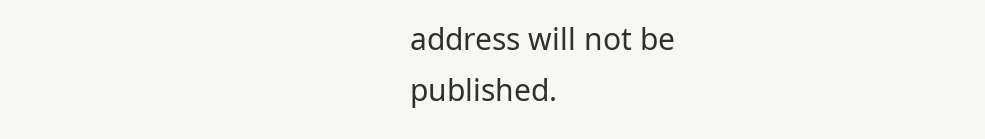address will not be published.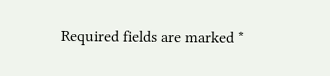Required fields are marked *